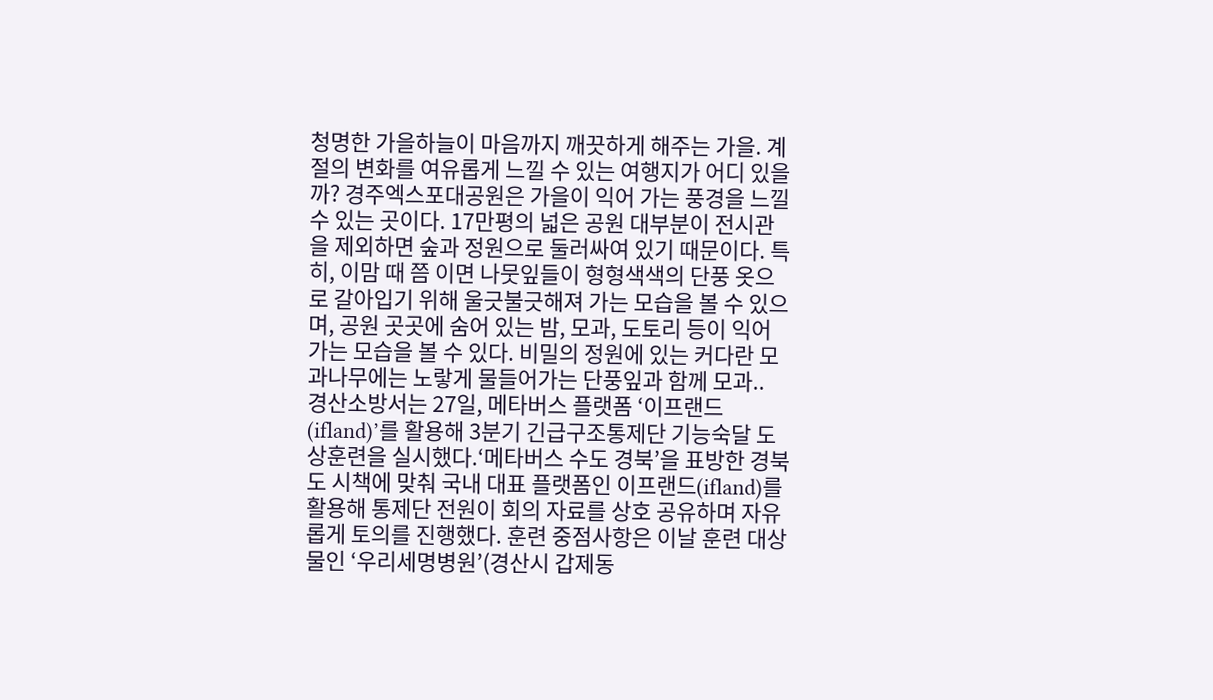청명한 가을하늘이 마음까지 깨끗하게 해주는 가을. 계절의 변화를 여유롭게 느낄 수 있는 여행지가 어디 있을까? 경주엑스포대공원은 가을이 익어 가는 풍경을 느낄 수 있는 곳이다. 17만평의 넓은 공원 대부분이 전시관을 제외하면 숲과 정원으로 둘러싸여 있기 때문이다. 특히, 이맘 때 쯤 이면 나뭇잎들이 형형색색의 단풍 옷으로 갈아입기 위해 울긋불긋해져 가는 모습을 볼 수 있으며, 공원 곳곳에 숨어 있는 밤, 모과, 도토리 등이 익어 가는 모습을 볼 수 있다. 비밀의 정원에 있는 커다란 모과나무에는 노랗게 물들어가는 단풍잎과 함께 모과..
경산소방서는 27일, 메타버스 플랫폼 ‘이프랜드(ifland)’를 활용해 3분기 긴급구조통제단 기능숙달 도상훈련을 실시했다.‘메타버스 수도 경북’을 표방한 경북도 시책에 맞춰 국내 대표 플랫폼인 이프랜드(ifland)를 활용해 통제단 전원이 회의 자료를 상호 공유하며 자유롭게 토의를 진행했다. 훈련 중점사항은 이날 훈련 대상물인 ‘우리세명병원’(경산시 갑제동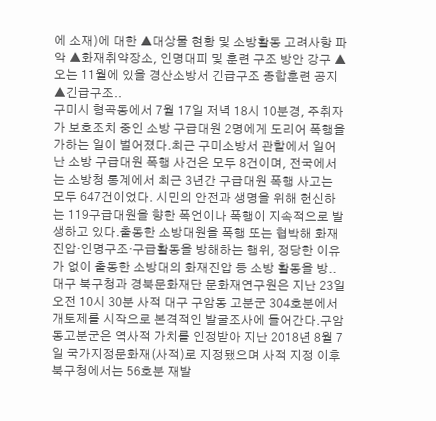에 소재)에 대한 ▲대상물 현황 및 소방활동 고려사항 파악 ▲화재취약장소, 인명대피 및 훈련 구조 방안 강구 ▲오는 11월에 있을 경산소방서 긴급구조 종합훈련 공지 ▲긴급구조..
구미시 형곡동에서 7월 17일 저녁 18시 10분경, 주취자가 보호조치 중인 소방 구급대원 2명에게 도리어 폭행을 가하는 일이 벌어졌다.최근 구미소방서 관할에서 일어난 소방 구급대원 폭행 사건은 모두 8건이며, 전국에서는 소방청 통계에서 최근 3년간 구급대원 폭행 사고는 모두 647건이었다. 시민의 안전과 생명을 위해 헌신하는 119구급대원을 향한 폭언이나 폭행이 지속적으로 발생하고 있다.출동한 소방대원을 폭행 또는 협박해 화재진압·인명구조·구급활동을 방해하는 행위, 정당한 이유가 없이 출동한 소방대의 화재진압 등 소방 활동을 방..
대구 북구청과 경북문화재단 문화재연구원은 지난 23일 오전 10시 30분 사적 대구 구암동 고분군 304호분에서 개토제를 시작으로 본격적인 발굴조사에 들어간다.구암동고분군은 역사적 가치를 인정받아 지난 2018년 8월 7일 국가지정문화재(사적)로 지정됐으며 사적 지정 이후 북구청에서는 56호분 재발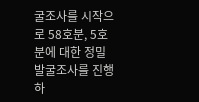굴조사를 시작으로 58호분, 5호분에 대한 정밀발굴조사를 진행하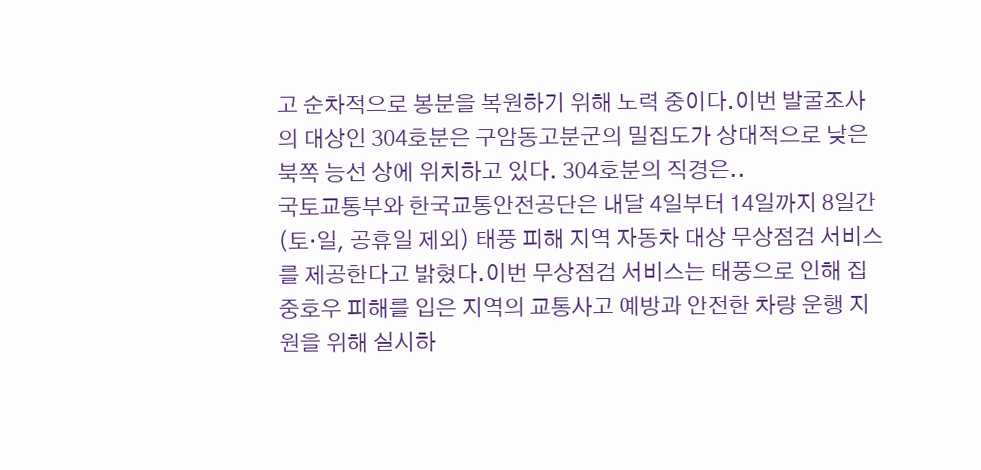고 순차적으로 봉분을 복원하기 위해 노력 중이다.이번 발굴조사의 대상인 304호분은 구암동고분군의 밀집도가 상대적으로 낮은 북쪽 능선 상에 위치하고 있다. 304호분의 직경은..
국토교통부와 한국교통안전공단은 내달 4일부터 14일까지 8일간(토·일, 공휴일 제외) 태풍 피해 지역 자동차 대상 무상점검 서비스를 제공한다고 밝혔다.이번 무상점검 서비스는 태풍으로 인해 집중호우 피해를 입은 지역의 교통사고 예방과 안전한 차량 운행 지원을 위해 실시하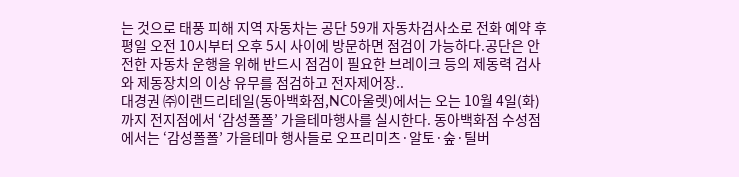는 것으로 태풍 피해 지역 자동차는 공단 59개 자동차검사소로 전화 예약 후 평일 오전 10시부터 오후 5시 사이에 방문하면 점검이 가능하다.공단은 안전한 자동차 운행을 위해 반드시 점검이 필요한 브레이크 등의 제동력 검사와 제동장치의 이상 유무를 점검하고 전자제어장..
대경권 ㈜이랜드리테일(동아백화점,NC아울렛)에서는 오는 10월 4일(화)까지 전지점에서 ‘감성폴폴’ 가을테마행사를 실시한다. 동아백화점 수성점에서는 ‘감성폴폴’ 가을테마 행사들로 오프리미츠·알토·숲·틸버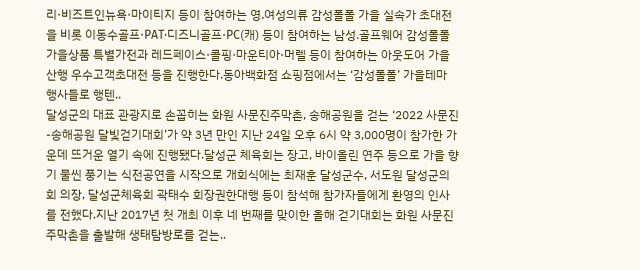리·비즈트인뉴욕·마이티지 등이 참여하는 영.여성의류 감성폴폴 가을 실속가 초대전을 비롯 이동수골프·PAT·디즈니골프·PC(캐) 등이 참여하는 남성.골프웨어 감성폴폴 가을상품 특별가전과 레드페이스·콜핑·마운티아·머렐 등이 참여하는 아웃도어 가을산행 우수고객초대전 등을 진행한다.동아백화점 쇼핑점에서는 ‘감성폴폴’ 가을테마 행사들로 행텐..
달성군의 대표 관광지로 손꼽히는 화원 사문진주막촌, 송해공원을 걷는 ‘2022 사문진-송해공원 달빛걷기대회’가 약 3년 만인 지난 24일 오후 6시 약 3,000명이 참가한 가운데 뜨거운 열기 속에 진행됐다.달성군 체육회는 장고, 바이올린 연주 등으로 가을 향기 물씬 풍기는 식전공연을 시작으로 개회식에는 최재훈 달성군수, 서도원 달성군의회 의장, 달성군체육회 곽태수 회장권한대행 등이 참석해 참가자들에게 환영의 인사를 전했다.지난 2017년 첫 개최 이후 네 번째를 맞이한 올해 걷기대회는 화원 사문진주막촌을 출발해 생태탐방로를 걷는..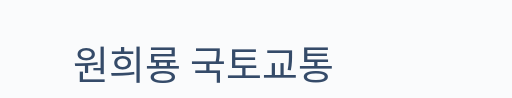원희룡 국토교통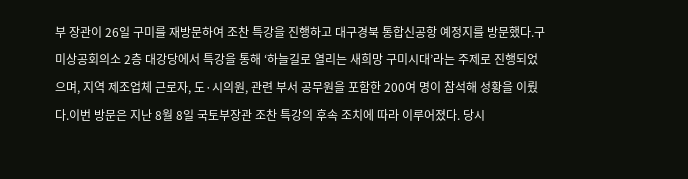부 장관이 26일 구미를 재방문하여 조찬 특강을 진행하고 대구경북 통합신공항 예정지를 방문했다.구미상공회의소 2층 대강당에서 특강을 통해 ‘하늘길로 열리는 새희망 구미시대’라는 주제로 진행되었으며, 지역 제조업체 근로자, 도·시의원, 관련 부서 공무원을 포함한 200여 명이 참석해 성황을 이뤘다.이번 방문은 지난 8월 8일 국토부장관 조찬 특강의 후속 조치에 따라 이루어졌다. 당시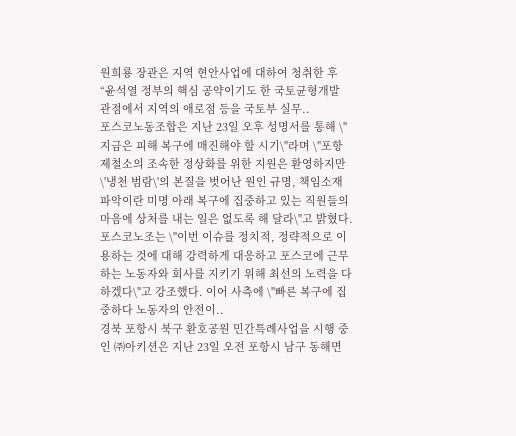원희룡 장관은 지역 현안사업에 대하여 청취한 후 “윤석열 정부의 핵심 공약이기도 한 국토균형개발 관점에서 지역의 애로점 등을 국토부 실무..
포스코노동조합은 지난 23일 오후 성명서를 통해 \"지금은 피해 복구에 매진해야 할 시기\"라며 \"포항제철소의 조속한 정상화를 위한 지원은 환영하지만 \'냉천 범람\'의 본질을 벗어난 원인 규명, 책임소재 파악이란 미명 아래 복구에 집중하고 있는 직원들의 마음에 상처를 내는 일은 없도록 해 달라\"고 밝혔다.포스코노조는 \"이번 이슈를 정치적, 정략적으로 이용하는 것에 대해 강력하게 대응하고 포스코에 근무하는 노동자와 회사를 지키기 위해 최선의 노력을 다하겠다\"고 강조했다. 이어 사측에 \"빠른 복구에 집중하다 노동자의 안전이..
경북 포항시 북구 환호공원 민간특례사업을 시행 중인 ㈜아키션은 지난 23일 오전 포항시 남구 동해면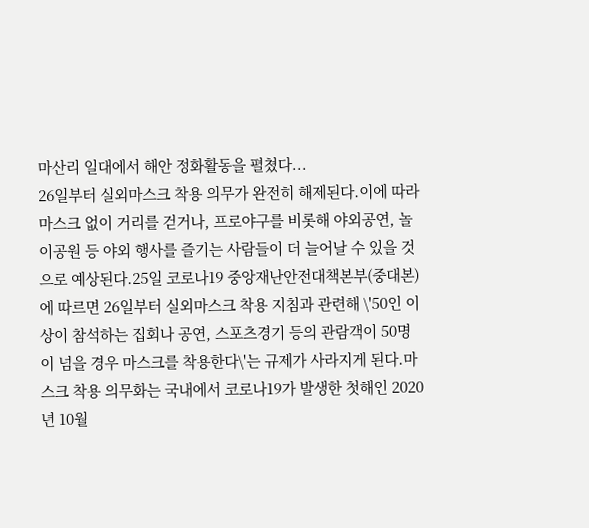마산리 일대에서 해안 정화활동을 펼쳤다...
26일부터 실외마스크 착용 의무가 완전히 해제된다.이에 따라 마스크 없이 거리를 걷거나, 프로야구를 비롯해 야외공연, 놀이공원 등 야외 행사를 즐기는 사람들이 더 늘어날 수 있을 것으로 예상된다.25일 코로나19 중앙재난안전대책본부(중대본)에 따르면 26일부터 실외마스크 착용 지침과 관련해 \'50인 이상이 참석하는 집회나 공연, 스포츠경기 등의 관람객이 50명이 넘을 경우 마스크를 착용한다\'는 규제가 사라지게 된다.마스크 착용 의무화는 국내에서 코로나19가 발생한 첫해인 2020년 10월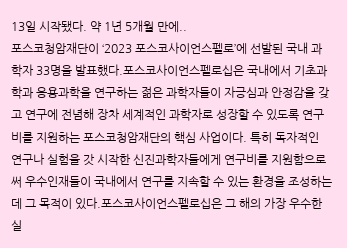13일 시작됐다. 약 1년 5개월 만에..
포스코청암재단이 ‘2023 포스코사이언스펠로’에 선발된 국내 과학자 33명을 발표했다.포스코사이언스펠로십은 국내에서 기초과학과 응용과학을 연구하는 젊은 과학자들이 자긍심과 안정감을 갖고 연구에 전념해 장차 세계적인 과학자로 성장할 수 있도록 연구비를 지원하는 포스코청암재단의 핵심 사업이다. 특히 독자적인 연구나 실험을 갓 시작한 신진과학자들에게 연구비를 지원함으로써 우수인재들이 국내에서 연구를 지속할 수 있는 환경을 조성하는 데 그 목적이 있다.포스코사이언스펠로십은 그 해의 가장 우수한 실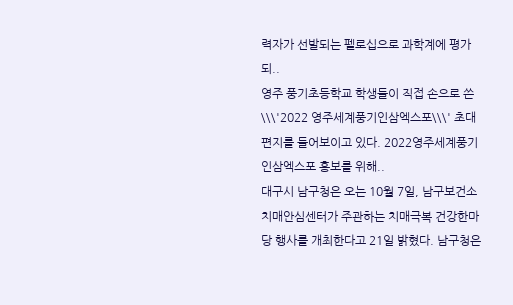력자가 선발되는 펠로십으로 과학계에 평가되..
영주 풍기초등학교 학생들이 직접 손으로 쓴 \\\'2022 영주세계풍기인삼엑스포\\\' 초대 편지를 들어보이고 있다. 2022영주세계풍기인삼엑스포 홍보를 위해..
대구시 남구청은 오는 10월 7일, 남구보건소 치매안심센터가 주관하는 치매극복 건강한마당 행사를 개최한다고 21일 밝혔다. 남구청은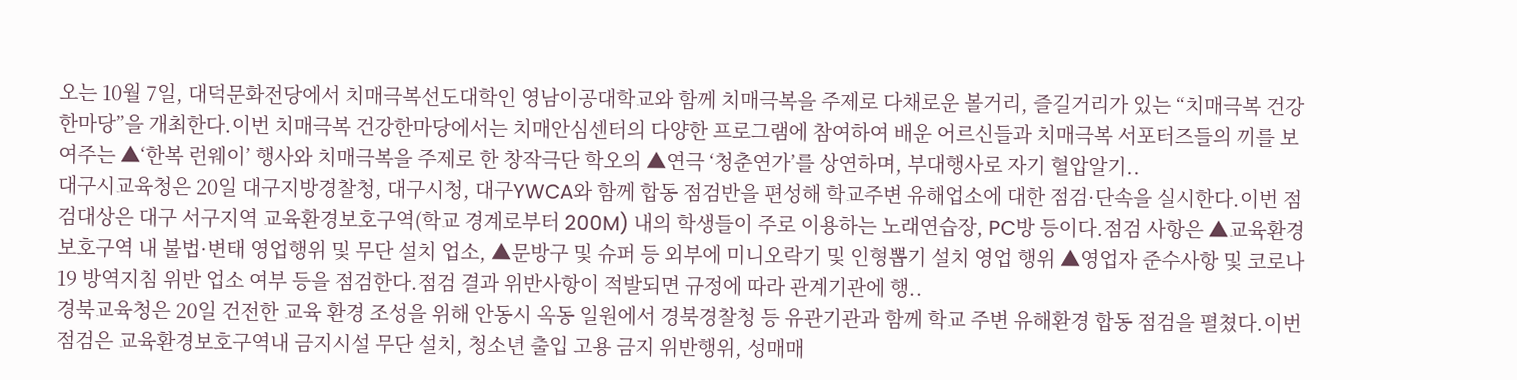오는 10월 7일, 대덕문화전당에서 치매극복선도대학인 영남이공대학교와 함께 치매극복을 주제로 다채로운 볼거리, 즐길거리가 있는 “치매극복 건강한마당”을 개최한다.이번 치매극복 건강한마당에서는 치매안심센터의 다양한 프로그램에 참여하여 배운 어르신들과 치매극복 서포터즈들의 끼를 보여주는 ▲‘한복 런웨이’ 행사와 치매극복을 주제로 한 창작극단 학오의 ▲연극 ‘청춘연가’를 상연하며, 부대행사로 자기 혈압알기..
대구시교육청은 20일 대구지방경찰청, 대구시청, 대구YWCA와 함께 합동 점검반을 편성해 학교주변 유해업소에 대한 점검·단속을 실시한다.이번 점검대상은 대구 서구지역 교육환경보호구역(학교 경계로부터 200M) 내의 학생들이 주로 이용하는 노래연습장, PC방 등이다.점검 사항은 ▲교육환경보호구역 내 불법·변태 영업행위 및 무단 설치 업소, ▲문방구 및 슈퍼 등 외부에 미니오락기 및 인형뽑기 설치 영업 행위 ▲영업자 준수사항 및 코로나19 방역지침 위반 업소 여부 등을 점검한다.점검 결과 위반사항이 적발되면 규정에 따라 관계기관에 행..
경북교육청은 20일 건전한 교육 환경 조성을 위해 안동시 옥동 일원에서 경북경찰청 등 유관기관과 함께 학교 주변 유해환경 합동 점검을 펼쳤다.이번 점검은 교육환경보호구역내 금지시설 무단 설치, 청소년 출입 고용 금지 위반행위, 성매매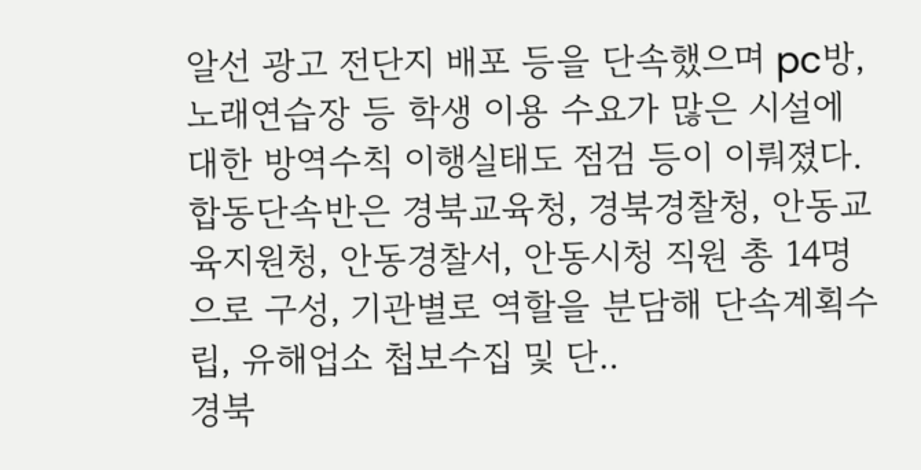알선 광고 전단지 배포 등을 단속했으며 pc방, 노래연습장 등 학생 이용 수요가 많은 시설에 대한 방역수칙 이행실태도 점검 등이 이뤄졌다.합동단속반은 경북교육청, 경북경찰청, 안동교육지원청, 안동경찰서, 안동시청 직원 총 14명으로 구성, 기관별로 역할을 분담해 단속계획수립, 유해업소 첩보수집 및 단..
경북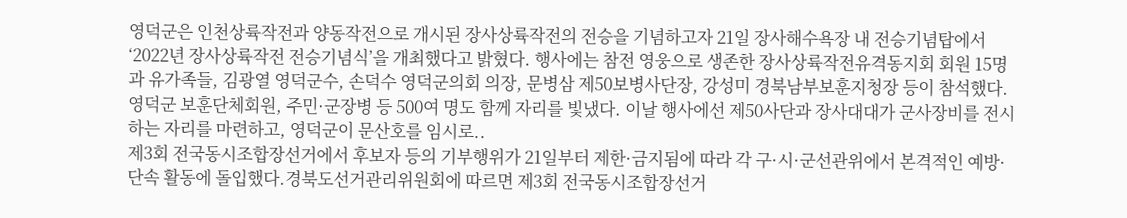영덕군은 인천상륙작전과 양동작전으로 개시된 장사상륙작전의 전승을 기념하고자 21일 장사해수욕장 내 전승기념탑에서 ‘2022년 장사상륙작전 전승기념식’을 개최했다고 밝혔다. 행사에는 참전 영웅으로 생존한 장사상륙작전유격동지회 회원 15명과 유가족들, 김광열 영덕군수, 손덕수 영덕군의회 의장, 문병삼 제50보병사단장, 강성미 경북남부보훈지청장 등이 참석했다. 영덕군 보훈단체회원, 주민·군장병 등 500여 명도 함께 자리를 빛냈다. 이날 행사에선 제50사단과 장사대대가 군사장비를 전시하는 자리를 마련하고, 영덕군이 문산호를 임시로..
제3회 전국동시조합장선거에서 후보자 등의 기부행위가 21일부터 제한·금지됨에 따라 각 구·시·군선관위에서 본격적인 예방·단속 활동에 돌입했다.경북도선거관리위원회에 따르면 제3회 전국동시조합장선거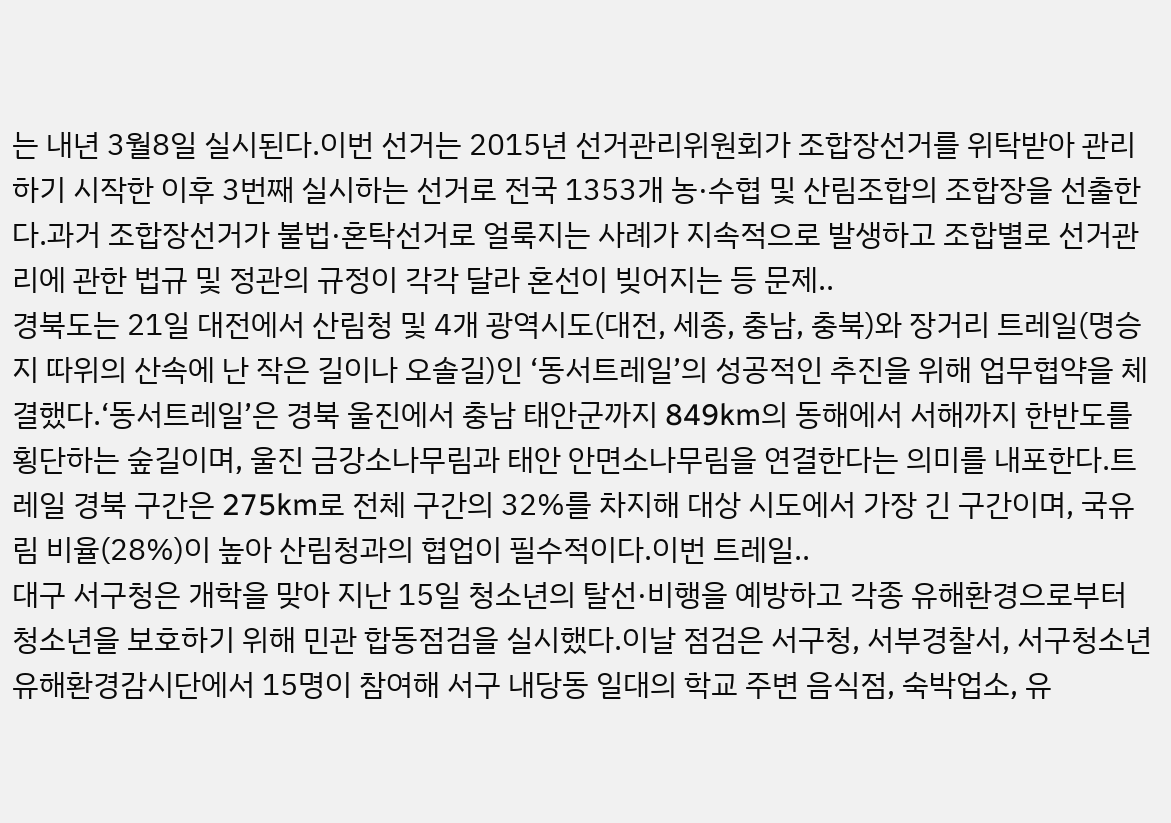는 내년 3월8일 실시된다.이번 선거는 2015년 선거관리위원회가 조합장선거를 위탁받아 관리하기 시작한 이후 3번째 실시하는 선거로 전국 1353개 농·수협 및 산림조합의 조합장을 선출한다.과거 조합장선거가 불법·혼탁선거로 얼룩지는 사례가 지속적으로 발생하고 조합별로 선거관리에 관한 법규 및 정관의 규정이 각각 달라 혼선이 빚어지는 등 문제..
경북도는 21일 대전에서 산림청 및 4개 광역시도(대전, 세종, 충남, 충북)와 장거리 트레일(명승지 따위의 산속에 난 작은 길이나 오솔길)인 ‘동서트레일’의 성공적인 추진을 위해 업무협약을 체결했다.‘동서트레일’은 경북 울진에서 충남 태안군까지 849km의 동해에서 서해까지 한반도를 횡단하는 숲길이며, 울진 금강소나무림과 태안 안면소나무림을 연결한다는 의미를 내포한다.트레일 경북 구간은 275km로 전체 구간의 32%를 차지해 대상 시도에서 가장 긴 구간이며, 국유림 비율(28%)이 높아 산림청과의 협업이 필수적이다.이번 트레일..
대구 서구청은 개학을 맞아 지난 15일 청소년의 탈선·비행을 예방하고 각종 유해환경으로부터 청소년을 보호하기 위해 민관 합동점검을 실시했다.이날 점검은 서구청, 서부경찰서, 서구청소년유해환경감시단에서 15명이 참여해 서구 내당동 일대의 학교 주변 음식점, 숙박업소, 유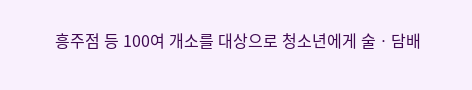흥주점 등 100여 개소를 대상으로 청소년에게 술ㆍ담배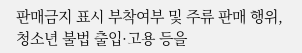판매금지 표시 부착여부 및 주류 판매 행위, 청소년 불법 출입·고용 등을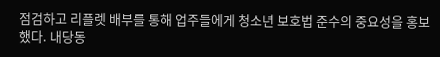점검하고 리플렛 배부를 통해 업주들에게 청소년 보호법 준수의 중요성을 홍보했다. 내당동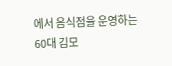에서 음식점을 운영하는 60대 김모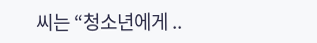씨는 “청소년에게 ..